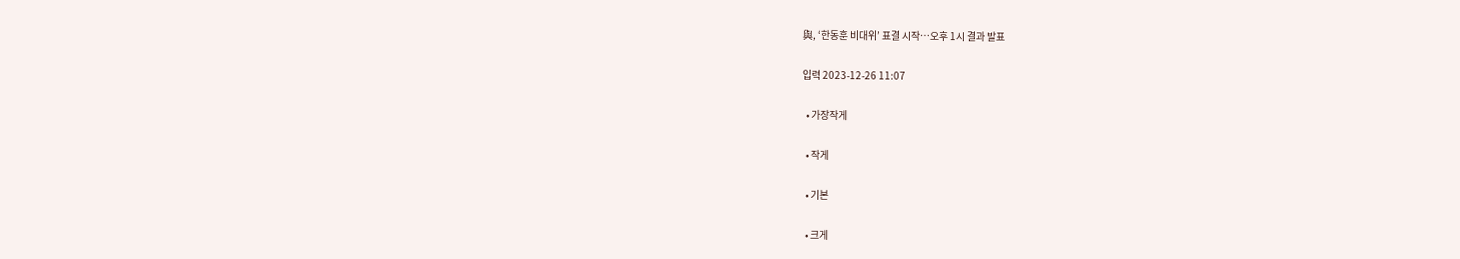與, ‘한동훈 비대위’ 표결 시작…오후 1시 결과 발표

입력 2023-12-26 11:07

  • 가장작게

  • 작게

  • 기본

  • 크게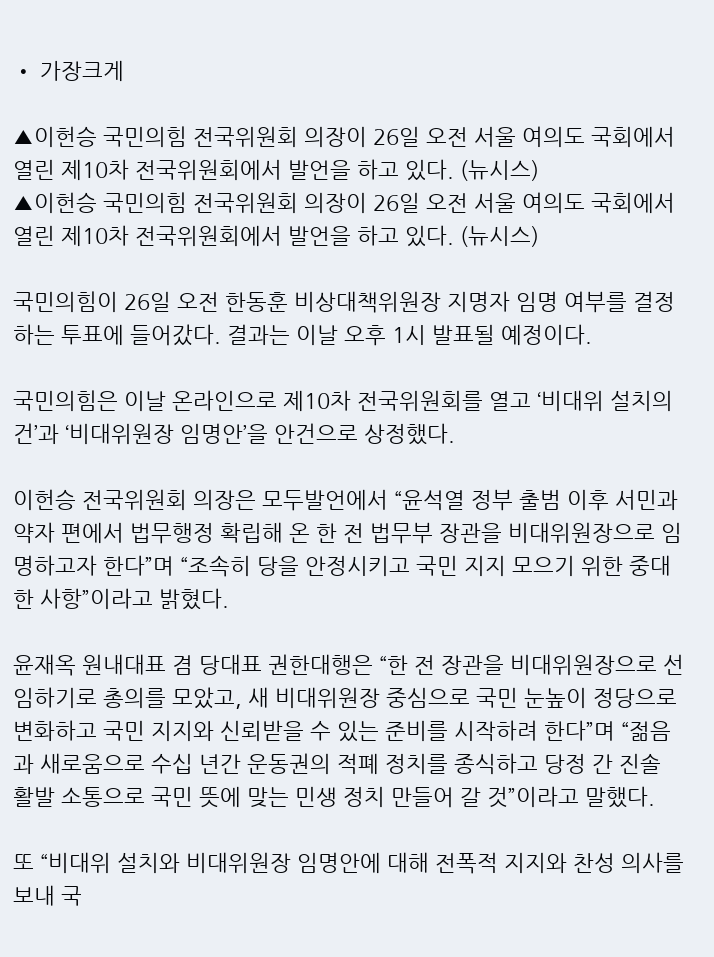• 가장크게

▲이헌승 국민의힘 전국위원회 의장이 26일 오전 서울 여의도 국회에서 열린 제10차 전국위원회에서 발언을 하고 있다. (뉴시스)
▲이헌승 국민의힘 전국위원회 의장이 26일 오전 서울 여의도 국회에서 열린 제10차 전국위원회에서 발언을 하고 있다. (뉴시스)

국민의힘이 26일 오전 한동훈 비상대책위원장 지명자 임명 여부를 결정하는 투표에 들어갔다. 결과는 이날 오후 1시 발표될 예정이다.

국민의힘은 이날 온라인으로 제10차 전국위원회를 열고 ‘비대위 설치의 건’과 ‘비대위원장 임명안’을 안건으로 상정했다.

이헌승 전국위원회 의장은 모두발언에서 “윤석열 정부 출범 이후 서민과 약자 편에서 법무행정 확립해 온 한 전 법무부 장관을 비대위원장으로 임명하고자 한다”며 “조속히 당을 안정시키고 국민 지지 모으기 위한 중대한 사항”이라고 밝혔다.

윤재옥 원내대표 겸 당대표 권한대행은 “한 전 장관을 비대위원장으로 선임하기로 총의를 모았고, 새 비대위원장 중심으로 국민 눈높이 정당으로 변화하고 국민 지지와 신뢰받을 수 있는 준비를 시작하려 한다”며 “젊음과 새로움으로 수십 년간 운동권의 적폐 정치를 종식하고 당정 간 진솔 활발 소통으로 국민 뜻에 맞는 민생 정치 만들어 갈 것”이라고 말했다.

또 “비대위 설치와 비대위원장 임명안에 대해 전폭적 지지와 찬성 의사를 보내 국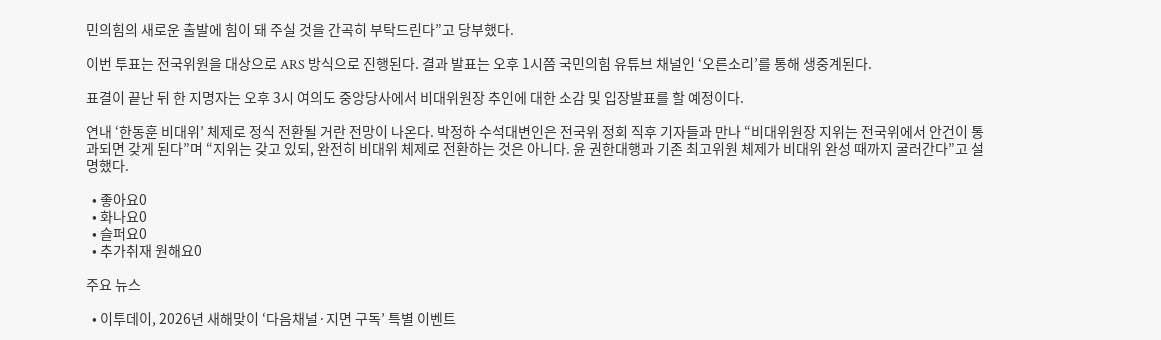민의힘의 새로운 출발에 힘이 돼 주실 것을 간곡히 부탁드린다”고 당부했다.

이번 투표는 전국위원을 대상으로 ARS 방식으로 진행된다. 결과 발표는 오후 1시쯤 국민의힘 유튜브 채널인 ‘오른소리’를 통해 생중계된다.

표결이 끝난 뒤 한 지명자는 오후 3시 여의도 중앙당사에서 비대위원장 추인에 대한 소감 및 입장발표를 할 예정이다.

연내 ‘한동훈 비대위’ 체제로 정식 전환될 거란 전망이 나온다. 박정하 수석대변인은 전국위 정회 직후 기자들과 만나 “비대위원장 지위는 전국위에서 안건이 통과되면 갖게 된다”며 “지위는 갖고 있되, 완전히 비대위 체제로 전환하는 것은 아니다. 윤 권한대행과 기존 최고위원 체제가 비대위 완성 때까지 굴러간다”고 설명했다.

  • 좋아요0
  • 화나요0
  • 슬퍼요0
  • 추가취재 원해요0

주요 뉴스

  • 이투데이, 2026년 새해맞이 ‘다음채널·지면 구독’ 특별 이벤트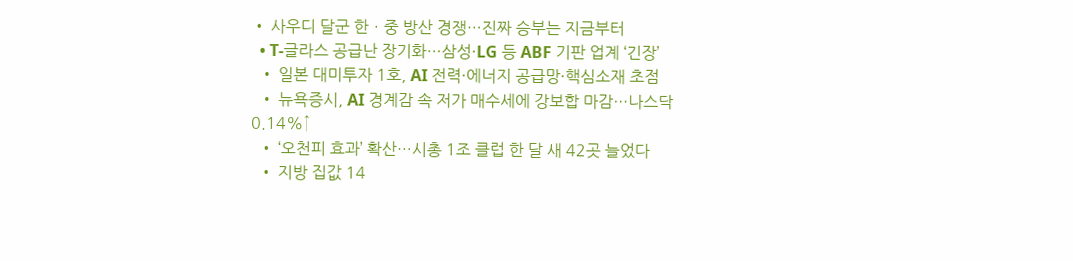• 사우디 달군 한ㆍ중 방산 경쟁…진짜 승부는 지금부터
  • T-글라스 공급난 장기화…삼성·LG 등 ABF 기판 업계 ‘긴장’
  • 일본 대미투자 1호, AI 전력·에너지 공급망·핵심소재 초점
  • 뉴욕증시, AI 경계감 속 저가 매수세에 강보합 마감…나스닥 0.14%↑
  • ‘오천피 효과’ 확산…시총 1조 클럽 한 달 새 42곳 늘었다
  • 지방 집값 14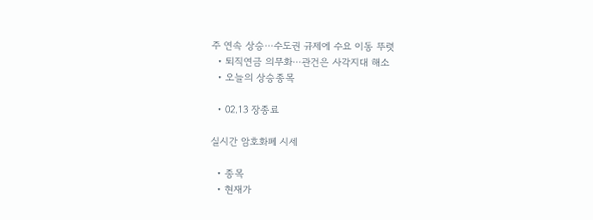주 연속 상승⋯수도권 규제에 수요 이동 뚜렷
  • 퇴직연금 의무화⋯관건은 사각지대 해소
  • 오늘의 상승종목

  • 02.13 장종료

실시간 암호화폐 시세

  • 종목
  • 현재가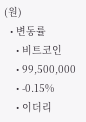(원)
  • 변동률
    • 비트코인
    • 99,500,000
    • -0.15%
    • 이더리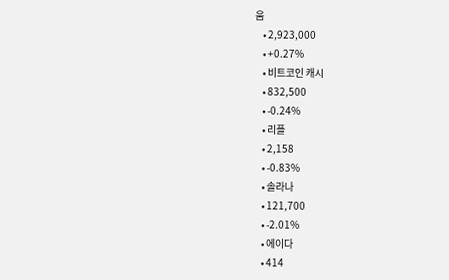움
    • 2,923,000
    • +0.27%
    • 비트코인 캐시
    • 832,500
    • -0.24%
    • 리플
    • 2,158
    • -0.83%
    • 솔라나
    • 121,700
    • -2.01%
    • 에이다
    • 414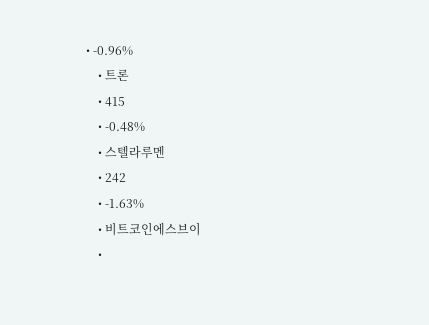• -0.96%
    • 트론
    • 415
    • -0.48%
    • 스텔라루멘
    • 242
    • -1.63%
    • 비트코인에스브이
    •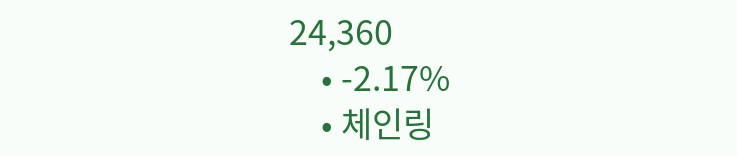24,360
    • -2.17%
    • 체인링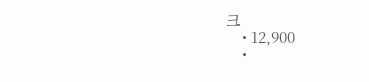크
    • 12,900
    •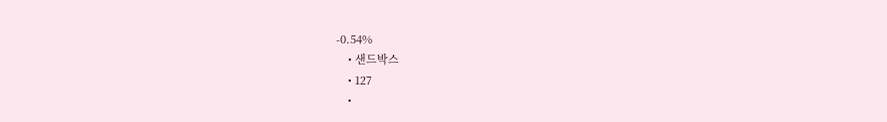-0.54%
    • 샌드박스
    • 127
    •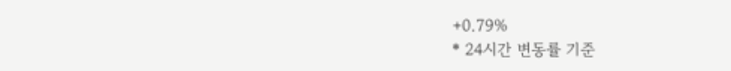+0.79%
* 24시간 변동률 기준